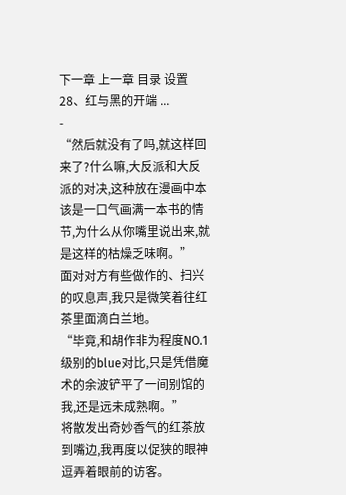下一章 上一章 目录 设置
28、红与黑的开端 ...
-
“然后就没有了吗,就这样回来了?什么嘛,大反派和大反派的对决,这种放在漫画中本该是一口气画满一本书的情节,为什么从你嘴里说出来,就是这样的枯燥乏味啊。”
面对对方有些做作的、扫兴的叹息声,我只是微笑着往红茶里面滴白兰地。
“毕竟,和胡作非为程度NO.1级别的blue对比,只是凭借魔术的余波铲平了一间别馆的我,还是远未成熟啊。”
将散发出奇妙香气的红茶放到嘴边,我再度以促狭的眼神逗弄着眼前的访客。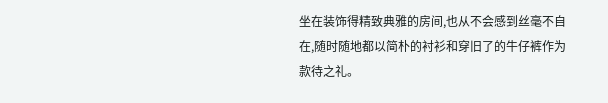坐在装饰得精致典雅的房间,也从不会感到丝毫不自在,随时随地都以简朴的衬衫和穿旧了的牛仔裤作为款待之礼。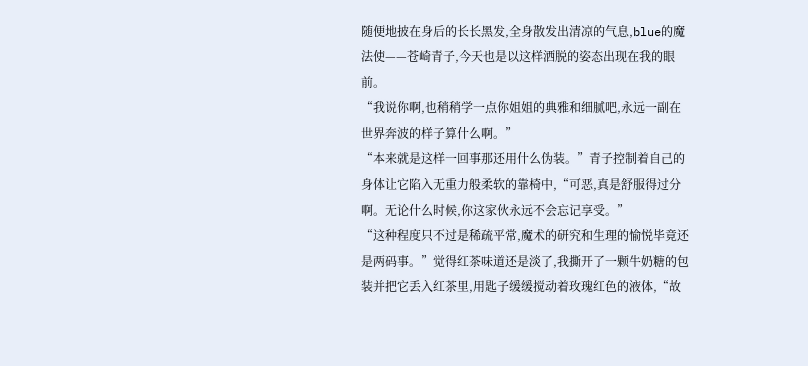随便地披在身后的长长黑发,全身散发出清凉的气息,blue的魔法使——苍崎青子,今天也是以这样洒脱的姿态出现在我的眼前。
“我说你啊,也稍稍学一点你姐姐的典雅和细腻吧,永远一副在世界奔波的样子算什么啊。”
“本来就是这样一回事那还用什么伪装。”青子控制着自己的身体让它陷入无重力般柔软的靠椅中,“可恶,真是舒服得过分啊。无论什么时候,你这家伙永远不会忘记享受。”
“这种程度只不过是稀疏平常,魔术的研究和生理的愉悦毕竟还是两码事。”觉得红茶味道还是淡了,我撕开了一颗牛奶糖的包装并把它丢入红茶里,用匙子缓缓搅动着玫瑰红色的液体,“故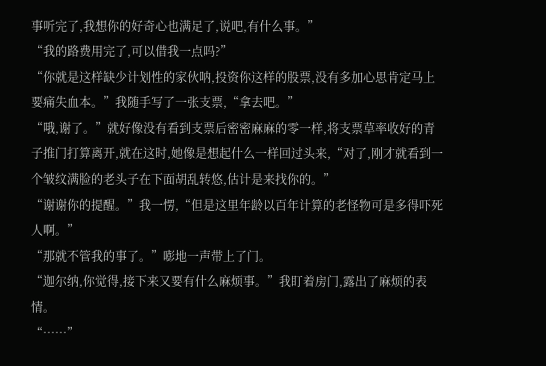事听完了,我想你的好奇心也满足了,说吧,有什么事。”
“我的路费用完了,可以借我一点吗?”
“你就是这样缺少计划性的家伙呐,投资你这样的股票,没有多加心思肯定马上要痛失血本。”我随手写了一张支票,“拿去吧。”
“哦,谢了。”就好像没有看到支票后密密麻麻的零一样,将支票草率收好的青子推门打算离开,就在这时,她像是想起什么一样回过头来,“对了,刚才就看到一个皱纹满脸的老头子在下面胡乱转悠,估计是来找你的。”
“谢谢你的提醒。”我一愣,“但是这里年龄以百年计算的老怪物可是多得吓死人啊。”
“那就不管我的事了。”嘭地一声带上了门。
“迦尔纳,你觉得,接下来又要有什么麻烦事。”我盯着房门,露出了麻烦的表情。
“……”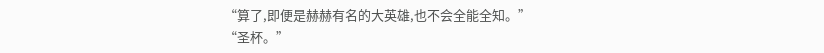“算了,即便是赫赫有名的大英雄,也不会全能全知。”
“圣杯。”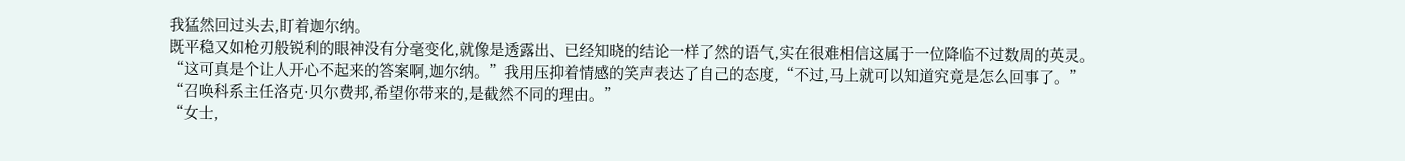我猛然回过头去,盯着迦尔纳。
既平稳又如枪刃般锐利的眼神没有分毫变化,就像是透露出、已经知晓的结论一样了然的语气,实在很难相信这属于一位降临不过数周的英灵。
“这可真是个让人开心不起来的答案啊,迦尔纳。”我用压抑着情感的笑声表达了自己的态度,“不过,马上就可以知道究竟是怎么回事了。”
“召唤科系主任洛克·贝尔费邦,希望你带来的,是截然不同的理由。”
“女士,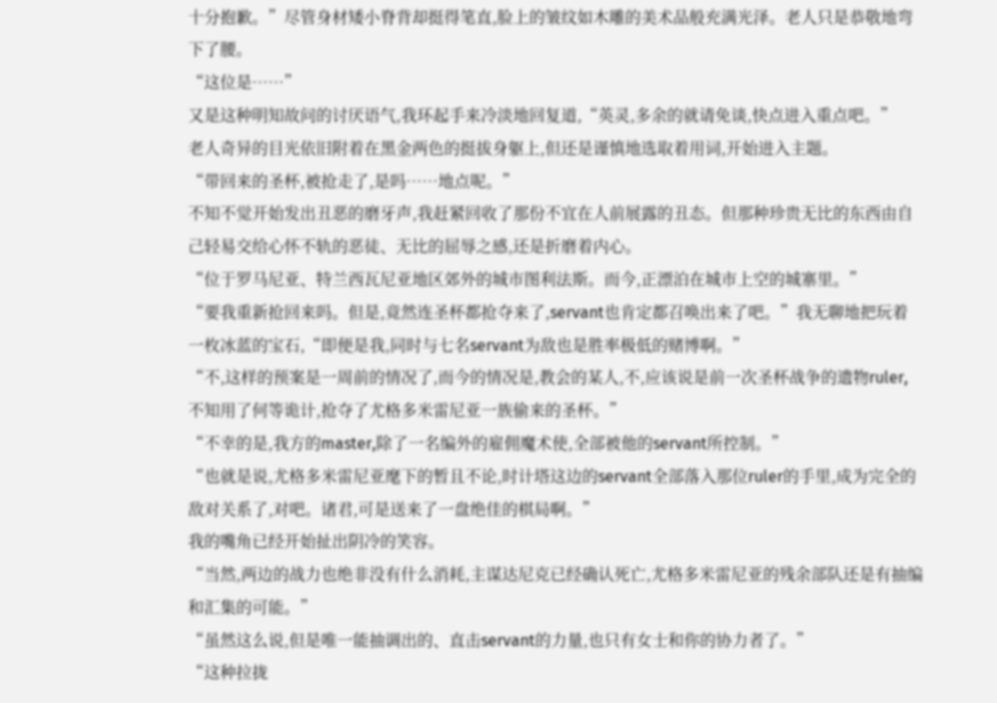十分抱歉。”尽管身材矮小脊背却挺得笔直,脸上的皱纹如木雕的美术品般充满光泽。老人只是恭敬地弯下了腰。
“这位是……”
又是这种明知故问的讨厌语气,我环起手来冷淡地回复道,“英灵,多余的就请免谈,快点进入重点吧。”
老人奇异的目光依旧附着在黑金两色的挺拔身躯上,但还是谨慎地选取着用词,开始进入主题。
“带回来的圣杯,被抢走了,是吗……地点呢。”
不知不觉开始发出丑恶的磨牙声,我赶紧回收了那份不宜在人前展露的丑态。但那种珍贵无比的东西由自己轻易交给心怀不轨的恶徒、无比的屈辱之感,还是折磨着内心。
“位于罗马尼亚、特兰西瓦尼亚地区郊外的城市图利法斯。而今,正漂泊在城市上空的城寨里。”
“要我重新抢回来吗。但是,竟然连圣杯都抢夺来了,servant也肯定都召唤出来了吧。”我无聊地把玩着一枚冰蓝的宝石,“即便是我,同时与七名servant为敌也是胜率极低的赌博啊。”
“不,这样的预案是一周前的情况了,而今的情况是,教会的某人,不,应该说是前一次圣杯战争的遗物ruler,不知用了何等诡计,抢夺了尤格多米雷尼亚一族偷来的圣杯。”
“不幸的是,我方的master,除了一名编外的雇佣魔术使,全部被他的servant所控制。”
“也就是说,尤格多米雷尼亚麾下的暂且不论,时计塔这边的servant全部落入那位ruler的手里,成为完全的敌对关系了,对吧。诸君,可是送来了一盘绝佳的棋局啊。”
我的嘴角已经开始扯出阴冷的笑容。
“当然,两边的战力也绝非没有什么消耗,主谋达尼克已经确认死亡,尤格多米雷尼亚的残余部队还是有抽编和汇集的可能。”
“虽然这么说,但是唯一能抽调出的、直击servant的力量,也只有女士和你的协力者了。”
“这种拉拢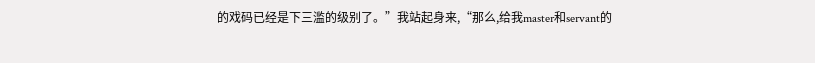的戏码已经是下三滥的级别了。”我站起身来,“那么,给我master和servant的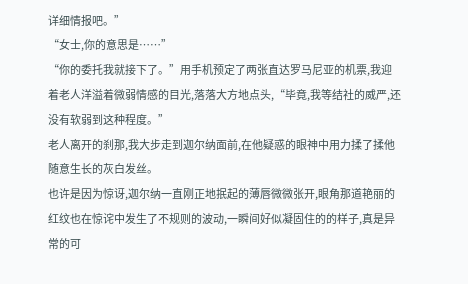详细情报吧。”
“女士,你的意思是……”
“你的委托我就接下了。”用手机预定了两张直达罗马尼亚的机票,我迎着老人洋溢着微弱情感的目光,落落大方地点头,“毕竟,我等结社的威严,还没有软弱到这种程度。”
老人离开的刹那,我大步走到迦尔纳面前,在他疑惑的眼神中用力揉了揉他随意生长的灰白发丝。
也许是因为惊讶,迦尔纳一直刚正地抿起的薄唇微微张开,眼角那道艳丽的红纹也在惊诧中发生了不规则的波动,一瞬间好似凝固住的的样子,真是异常的可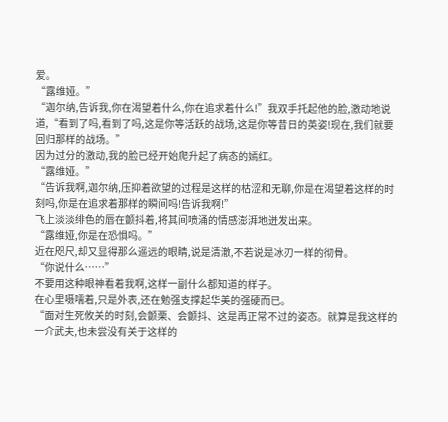爱。
“露维娅。”
“迦尔纳,告诉我,你在渴望着什么,你在追求着什么!”我双手托起他的脸,激动地说道,“看到了吗,看到了吗,这是你等活跃的战场,这是你等昔日的英姿!现在,我们就要回归那样的战场。”
因为过分的激动,我的脸已经开始爬升起了病态的嫣红。
“露维娅。”
“告诉我啊,迦尔纳,压抑着欲望的过程是这样的枯涩和无聊,你是在渴望着这样的时刻吗,你是在追求着那样的瞬间吗!告诉我啊!”
飞上淡淡绯色的唇在颤抖着,将其间喷涌的情感澎湃地迸发出来。
“露维娅,你是在恐惧吗。”
近在咫尺,却又显得那么遥远的眼睛,说是清澈,不若说是冰刃一样的彻骨。
“你说什么……”
不要用这种眼神看着我啊,这样一副什么都知道的样子。
在心里嗫嚅着,只是外表,还在勉强支撑起华美的强硬而已。
“面对生死攸关的时刻,会颤栗、会颤抖、这是再正常不过的姿态。就算是我这样的一介武夫,也未尝没有关于这样的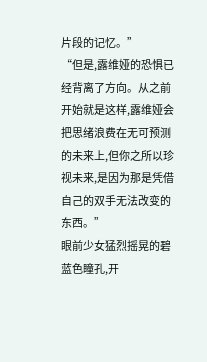片段的记忆。”
“但是,露维娅的恐惧已经背离了方向。从之前开始就是这样,露维娅会把思绪浪费在无可预测的未来上,但你之所以珍视未来,是因为那是凭借自己的双手无法改变的东西。”
眼前少女猛烈摇晃的碧蓝色瞳孔,开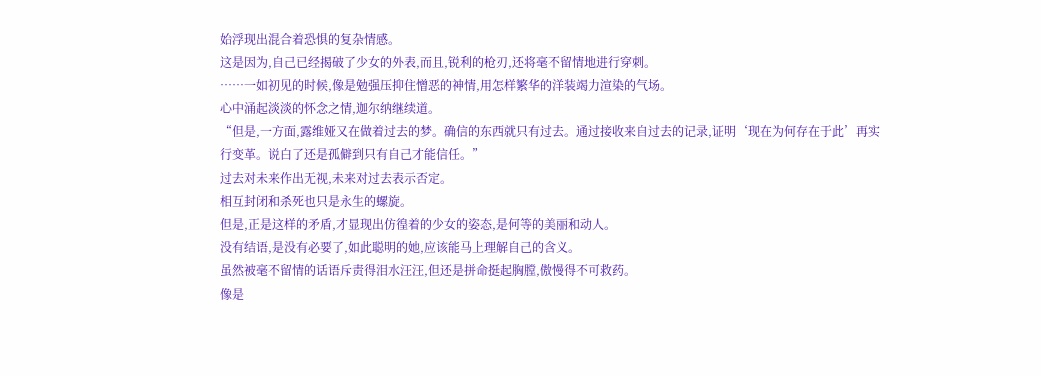始浮现出混合着恐惧的复杂情感。
这是因为,自己已经揭破了少女的外表,而且,锐利的枪刃,还将毫不留情地进行穿刺。
……一如初见的时候,像是勉强压抑住憎恶的神情,用怎样繁华的洋装竭力渲染的气场。
心中涌起淡淡的怀念之情,迦尔纳继续道。
“但是,一方面,露维娅又在做着过去的梦。确信的东西就只有过去。通过接收来自过去的记录,证明‘现在为何存在于此’再实行变革。说白了还是孤僻到只有自己才能信任。”
过去对未来作出无视,未来对过去表示否定。
相互封闭和杀死也只是永生的螺旋。
但是,正是这样的矛盾,才显现出仿徨着的少女的姿态,是何等的美丽和动人。
没有结语,是没有必要了,如此聪明的她,应该能马上理解自己的含义。
虽然被毫不留情的话语斥责得泪水汪汪,但还是拼命挺起胸膛,傲慢得不可救药。
像是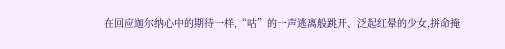在回应迦尔纳心中的期待一样,“咕”的一声逃离般跳开、泛起红晕的少女,拼命掩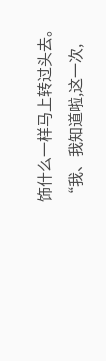饰什么一样马上转过头去。
“我、我知道啦,这一次,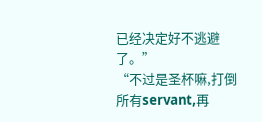已经决定好不逃避了。”
“不过是圣杯嘛,打倒所有servant,再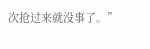次抢过来就没事了。”